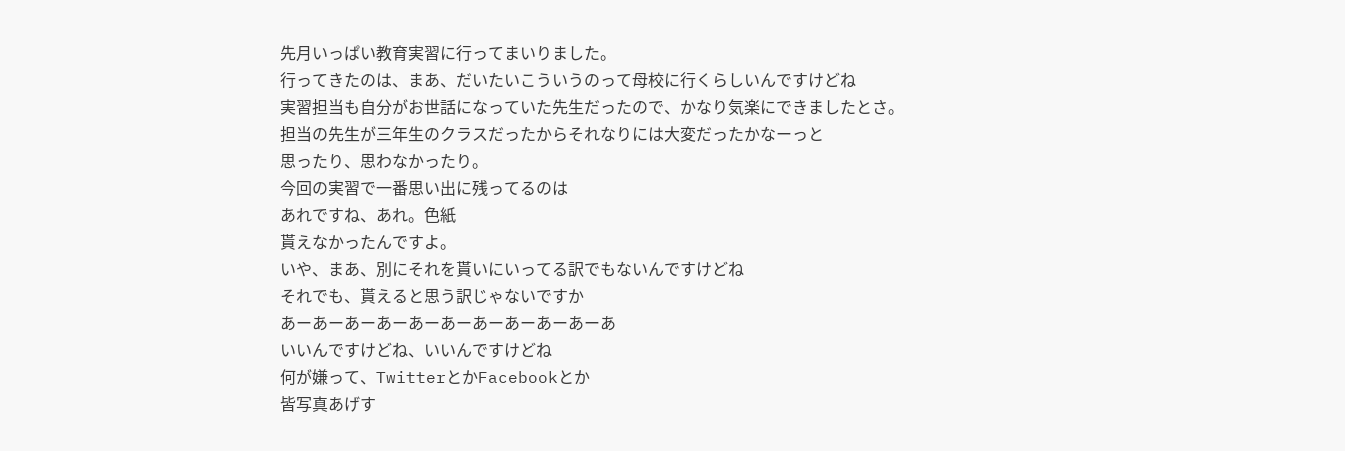先月いっぱい教育実習に行ってまいりました。
行ってきたのは、まあ、だいたいこういうのって母校に行くらしいんですけどね
実習担当も自分がお世話になっていた先生だったので、かなり気楽にできましたとさ。
担当の先生が三年生のクラスだったからそれなりには大変だったかなーっと
思ったり、思わなかったり。
今回の実習で一番思い出に残ってるのは
あれですね、あれ。色紙
貰えなかったんですよ。
いや、まあ、別にそれを貰いにいってる訳でもないんですけどね
それでも、貰えると思う訳じゃないですか
あーあーあーあーあーあーあーあーあーあーあ
いいんですけどね、いいんですけどね
何が嫌って、TwitterとかFacebookとか
皆写真あげす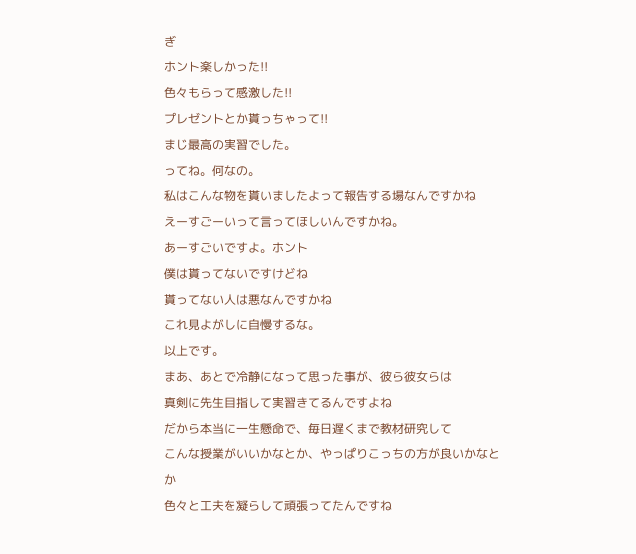ぎ
ホント楽しかった!!
色々もらって感激した!!
プレゼントとか貰っちゃって!!
まじ最高の実習でした。
ってね。何なの。
私はこんな物を貰いましたよって報告する場なんですかね
えーすごーいって言ってほしいんですかね。
あーすごいですよ。ホント
僕は貰ってないですけどね
貰ってない人は悪なんですかね
これ見よがしに自慢するな。
以上です。
まあ、あとで冷静になって思った事が、彼ら彼女らは
真剣に先生目指して実習きてるんですよね
だから本当に一生懸命で、毎日遅くまで教材研究して
こんな授業がいいかなとか、やっぱりこっちの方が良いかなとか
色々と工夫を凝らして頑張ってたんですね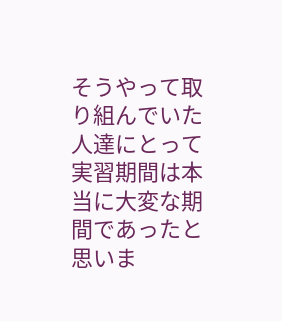そうやって取り組んでいた人達にとって
実習期間は本当に大変な期間であったと思いま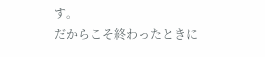す。
だからこそ終わったときに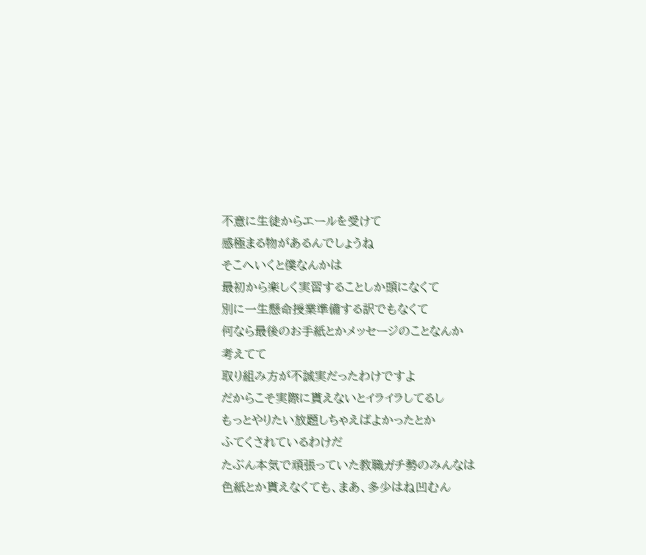不意に生徒からエールを受けて
感極まる物があるんでしょうね
そこへいくと僕なんかは
最初から楽しく実習することしか頭になくて
別に一生懸命授業準備する訳でもなくて
何なら最後のお手紙とかメッセージのことなんか
考えてて
取り組み方が不誠実だったわけですよ
だからこそ実際に貰えないとイライラしてるし
もっとやりたい放題しちゃえばよかったとか
ふてくされているわけだ
たぶん本気で頑張っていた教職ガチ勢のみんなは
色紙とか貰えなくても、まあ、多少はね凹むん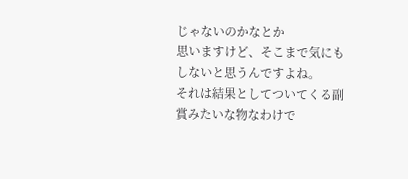じゃないのかなとか
思いますけど、そこまで気にもしないと思うんですよね。
それは結果としてついてくる副賞みたいな物なわけで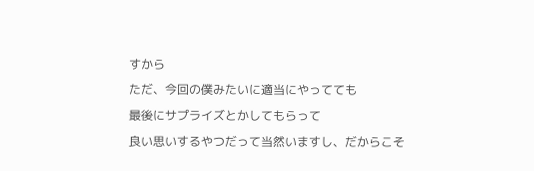すから
ただ、今回の僕みたいに適当にやってても
最後にサプライズとかしてもらって
良い思いするやつだって当然いますし、だからこそ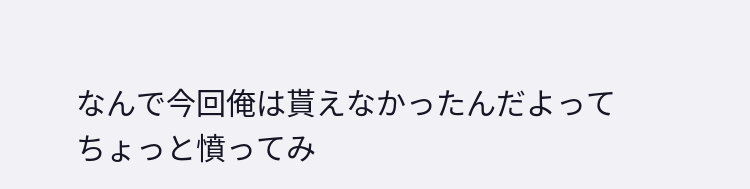なんで今回俺は貰えなかったんだよって
ちょっと憤ってみ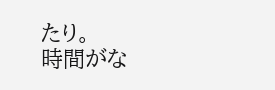たり。
時間がな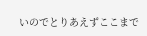いのでとりあえずここまで